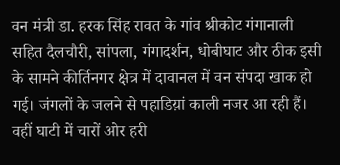वन मंत्री डा. हरक सिंह रावत के गांव श्रीकोट गंगानाली सहित दैलचौरी, सांपला, गंगादर्शन, धोबीघाट और ठीक इसी के सामने कीर्तिनगर क्षेत्र में दावानल में वन संपदा खाक हो गई। जंगलों के जलने से पहाडिय़ां काली नजर आ रही हैं।
वहीं घाटी में चारों ओर हरी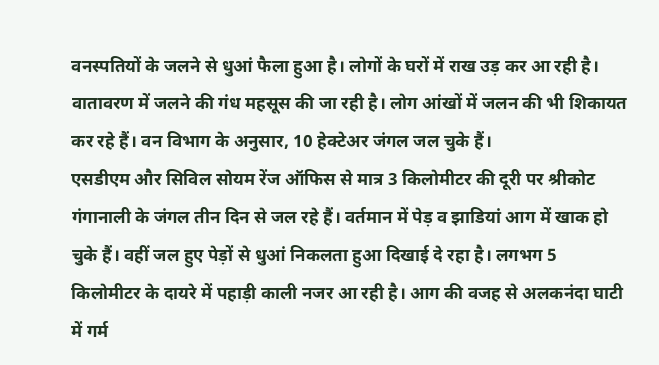वनस्पतियों के जलने से धुआं फैला हुआ है। लोगों के घरों में राख उड़ कर आ रही है। वातावरण में जलने की गंध महसूस की जा रही है। लोग आंखों में जलन की भी शिकायत कर रहे हैं। वन विभाग के अनुसार, 10 हेक्टेअर जंगल जल चुके हैं।
एसडीएम और सिविल सोयम रेंज ऑफिस से मात्र 3 किलोमीटर की दूरी पर श्रीकोट गंगानाली के जंगल तीन दिन से जल रहे हैं। वर्तमान में पेड़ व झाडियां आग में खाक हो चुके हैं। वहीं जल हुए पेड़ों से धुआं निकलता हुआ दिखाई दे रहा है। लगभग 5 किलोमीटर के दायरे में पहाड़ी काली नजर आ रही है। आग की वजह से अलकनंदा घाटी में गर्म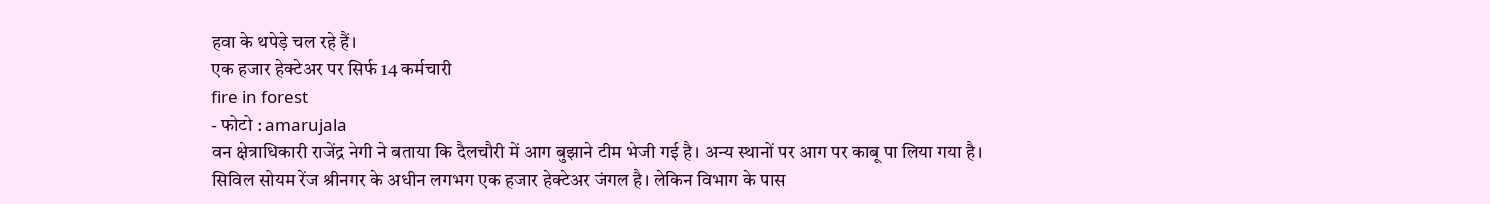हवा के थपेड़े चल रहे हैं।
एक हजार हेक्टेअर पर सिर्फ 14 कर्मचारी
fire in forest
- फोटो : amarujala
वन क्षेत्राधिकारी राजेंद्र नेगी ने बताया कि दैलचौरी में आग बुझाने टीम भेजी गई है। अन्य स्थानों पर आग पर काबू पा लिया गया है।
सिविल सोयम रेंज श्रीनगर के अधीन लगभग एक हजार हेक्टेअर जंगल है। लेकिन विभाग के पास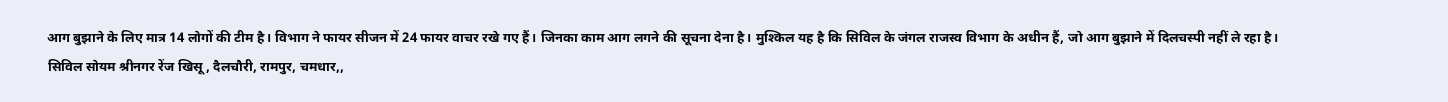आग बुझाने के लिए मात्र 14 लोगों की टीम है। विभाग ने फायर सीजन में 24 फायर वाचर रखे गए हैं। जिनका काम आग लगने की सूचना देना है। मुश्किल यह है कि सिविल के जंगल राजस्व विभाग के अधीन हैं, जो आग बुझाने में दिलचस्पी नहीं ले रहा है।
सिविल सोयम श्रीनगर रेंज खिसू, दैलचौरी, रामपुर, चमधार,,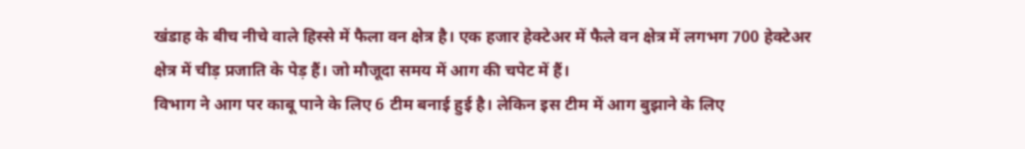खंडाह के बीच नीचे वाले हिस्से में फैला वन क्षेत्र है। एक हजार हेक्टेअर में फैले वन क्षेत्र में लगभग 700 हेक्टेअर क्षेत्र में चीड़ प्रजाति के पेड़ हैं। जो मौजूदा समय में आग की चपेट में हैं।
विभाग ने आग पर काबू पाने के लिए 6 टीम बनाई हुई है। लेकिन इस टीम में आग बुझाने के लिए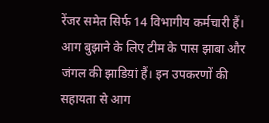रेंजर समेत सिर्फ 14 विभागीय कर्मचारी हैं। आग बुझाने के लिए टीम के पास झाबा और जंगल की झाडिय़ां हैं। इन उपकरणों की सहायता से आग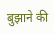बुझाने की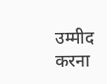उम्मीद करना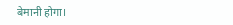बेमानी होगा।